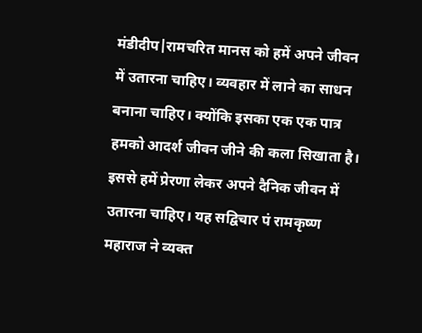मंडीदीप|रामचरित मानस को हमें अपने जीवन में उतारना चाहिए। व्यवहार में लाने का साधन बनाना चाहिए। क्योंकि इसका एक एक पात्र हमको आदर्श जीवन जीने की कला सिखाता है। इससे हमें प्रेरणा लेकर अपने दैनिक जीवन में उतारना चाहिए। यह सद्विचार पं रामकृष्ण महाराज ने व्यक्त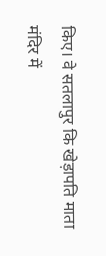किए। वे सतलापुर कि खेड़ापति माता मंदिर में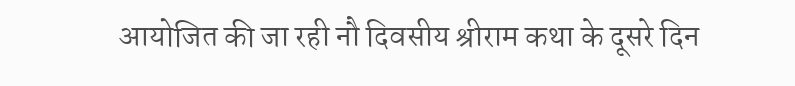आयोजित की जा रही नौ दिवसीय श्रीराम कथा के दूसरे दिन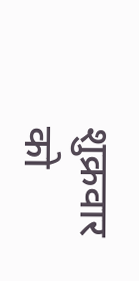शुक्रवार को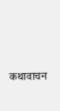कथावाचन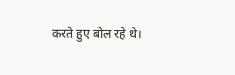करते हुए बोल रहे थे।